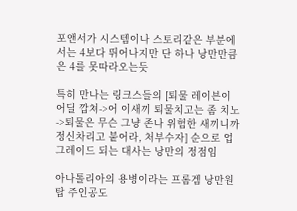포앤서가 시스템이나 스토리같은 부분에서는 4보다 뛰어나지만 단 하나 낭만만큼은 4를 못따라오는듯

특히 만나는 링크스들의 [퇴물 레이븐이 어딜 깝쳐->어 이새끼 퇴물치고는 좀 치노->퇴물은 무슨 그냥 존나 위험한 새끼니까 정신차리고 붙어라, 처부수자] 순으로 업그레이드 되는 대사는 낭만의 정점임

아나톨리아의 용병이라는 프롬겜 낭만원탑 주인공도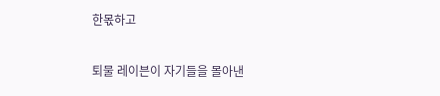한몫하고

퇴물 레이븐이 자기들을 몰아낸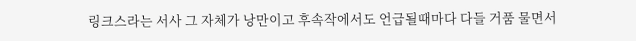링크스라는 서사 그 자체가 낭만이고 후속작에서도 언급될때마다 다들 거품 물면서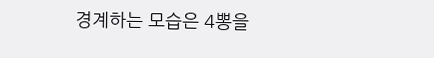경계하는 모습은 4뽕을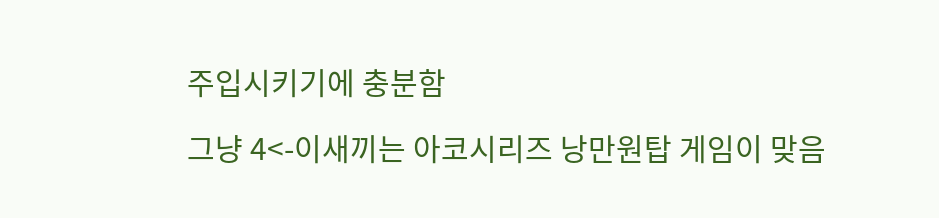주입시키기에 충분함

그냥 4<-이새끼는 아코시리즈 낭만원탑 게임이 맞음